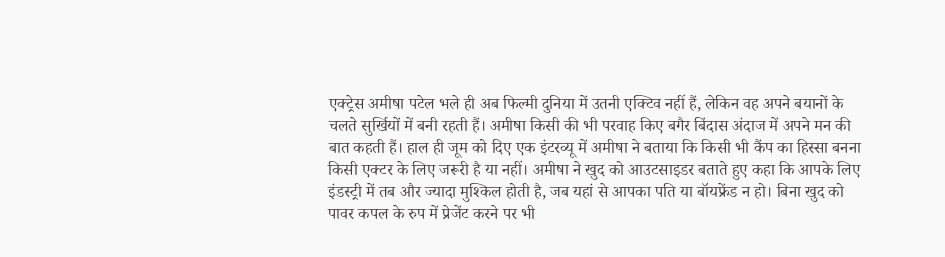एक्ट्रेस अमीषा पटेल भले ही अब फिल्मी दुनिया में उतनी एक्टिव नहीं हैं, लेकिन वह अपने बयानों के चलते सुर्खियों में बनी रहती हैं। अमीषा किसी की भी परवाह किए बगैर बिंदास अंदाज में अपने मन की बात कहती हैं। हाल ही जूम को दिए एक इंटरव्यू में अमीषा ने बताया कि किसी भी कैंप का हिस्सा बनना किसी एक्टर के लिए जरूरी है या नहीं। अमीषा ने खुद को आउटसाइडर बताते हुए कहा कि आपके लिए इंडस्ट्री में तब और ज्यादा मुश्किल होती है, जब यहां से आपका पति या बॉयफ्रेंड न हो। बिना खुद को पावर कपल के रुप में प्रेजेंट करने पर भी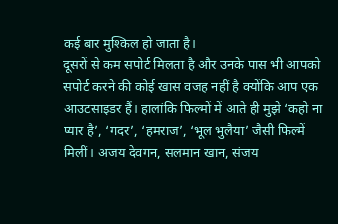कई बार मुश्किल हो जाता है।
दूसरों से कम सपोर्ट मिलता है और उनके पास भी आपको सपोर्ट करने की कोई खास वजह नहीं है क्योंकि आप एक आउटसाइडर हैं। हालांकि फिल्मों में आते ही मुझे ‘कहो ना प्यार है’, ‘गदर’, ‘हमराज’, ‘भूल भुलैया’ जैसी फिल्में मिलीं। अजय देवगन, सलमान खान, संजय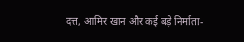दत्त, आमिर खान और कई बड़े निर्माता-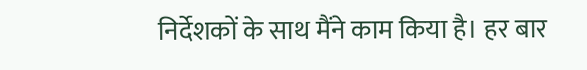निर्देशकों के साथ मैंने काम किया है। हर बार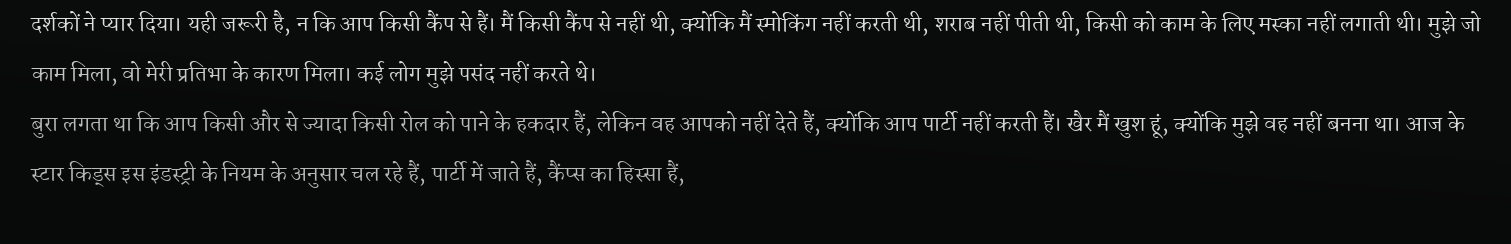दर्शकों ने प्यार दिया। यही जरूरी है, न कि आप किसी कैंप से हैं। मैं किसी कैंप से नहीं थी, क्योंकि मैं स्मोकिंग नहीं करती थी, शराब नहीं पीती थी, किसी को काम के लिए मस्का नहीं लगाती थी। मुझे जो काम मिला, वो मेरी प्रतिभा के कारण मिला। कई लोग मुझे पसंद नहीं करते थे।
बुरा लगता था कि आप किसी और से ज्यादा किसी रोल को पाने के हकदार हैं, लेकिन वह आपको नहीं देते हैं, क्योंकि आप पार्टी नहीं करती हैं। खैर मैं खुश हूं, क्योंकि मुझे वह नहीं बनना था। आज के स्टार किड्स इस इंडस्ट्री के नियम के अनुसार चल रहे हैं, पार्टी में जाते हैं, कैंप्स का हिस्सा हैं,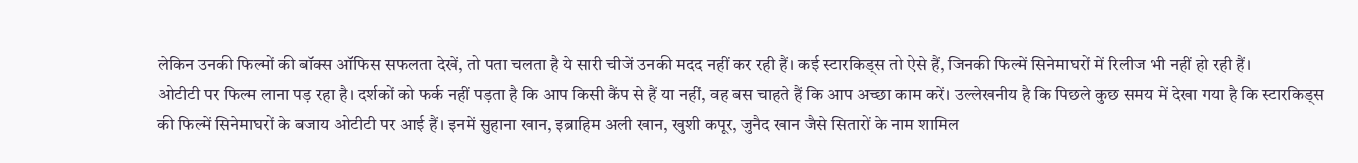लेकिन उनकी फिल्मों की बॉक्स ऑफिस सफलता देखें, तो पता चलता है ये सारी चीजें उनकी मदद नहीं कर रही हैं। कई स्टारकिड्स तो ऐसे हैं, जिनकी फिल्में सिनेमाघरों में रिलीज भी नहीं हो रही हैं।
ओटीटी पर फिल्म लाना पड़ रहा है। दर्शकों को फर्क नहीं पड़ता है कि आप किसी कैंप से हैं या नहीं, वह बस चाहते हैं कि आप अच्छा काम करें। उल्लेखनीय है कि पिछले कुछ समय में देखा गया है कि स्टारकिड्स की फिल्में सिनेमाघरों के बजाय ओटीटी पर आई हैं। इनमें सुहाना खान, इब्राहिम अली खान, खुशी कपूर, जुनैद खान जैसे सितारों के नाम शामिल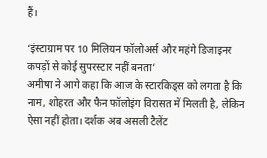हैं।

‘इंस्टाग्राम पर 10 मिलियन फॉलोअर्स और महंगे डिजाइनर कपड़ों से कोई सुपरस्टार नहीं बनता’
अमीषा ने आगे कहा कि आज के स्टारकिड्स को लगता है कि नाम, शोहरत और फैन फॉलोइंग विरासत में मिलती है, लेकिन ऐसा नहीं होता। दर्शक अब असली टैलेंट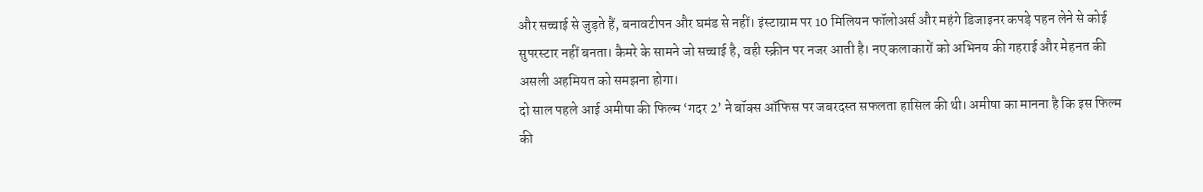और सच्चाई से जुड़ते हैं, बनावटीपन और घमंड से नहीं। इंस्टाग्राम पर 10 मिलियन फॉलोअर्स और महंगे डिजाइनर कपड़े पहन लेने से कोई सुपरस्टार नहीं बनता। कैमरे के सामने जो सच्चाई है, वही स्क्रीन पर नजर आती है। नए कलाकारों को अभिनय की गहराई और मेहनत की असली अहमियत को समझना होगा।
दो साल पहले आई अमीषा की फिल्म ‘गदर 2’ ने बॉक्स ऑफिस पर जबरदस्त सफलता हासिल की थी। अमीषा का मानना है कि इस फिल्म की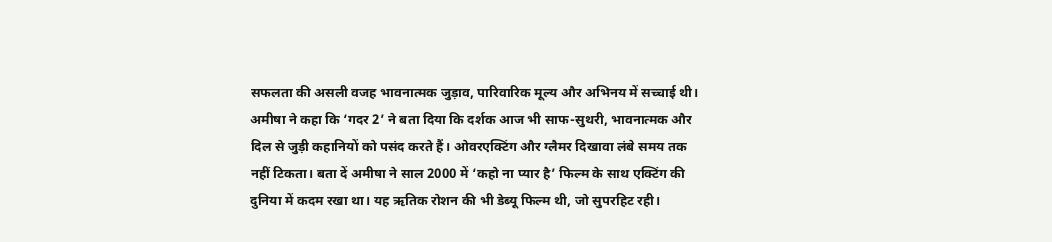सफलता की असली वजह भावनात्मक जुड़ाव, पारिवारिक मूल्य और अभिनय में सच्चाई थी। अमीषा ने कहा कि ‘गदर 2’ ने बता दिया कि दर्शक आज भी साफ-सुथरी, भावनात्मक और दिल से जुड़ी कहानियों को पसंद करते हैं। ओवरएक्टिंग और ग्लैमर दिखावा लंबे समय तक नहीं टिकता। बता दें अमीषा ने साल 2000 में ‘कहो ना प्यार है’ फिल्म के साथ एक्टिंग की दुनिया में कदम रखा था। यह ऋतिक रोशन की भी डेब्यू फिल्म थी, जो सुपरहिट रही।